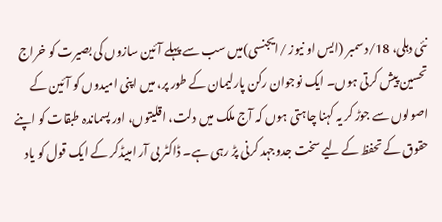نئی دہلی، 18/دسمبر (ایس او نیوز /ایجنسی)میں سب سے پہلے آئین سازوں کی بصیرت کو خراج تحسین پیش کرتی ہوں۔ ایک نوجوان رکن پارلیمان کے طور پر، میں اپنی امیدوں کو آئین کے اصولوں سے جوڑ کر یہ کہنا چاہتی ہوں کہ آج ملک میں دلت، اقلیتوں، اور پسماندہ طبقات کو اپنے حقوق کے تحفظ کے لیے سخت جدوجہد کرنی پڑ رہی ہے۔ ڈاکٹر بی آر امبیڈکر کے ایک قول کو یاد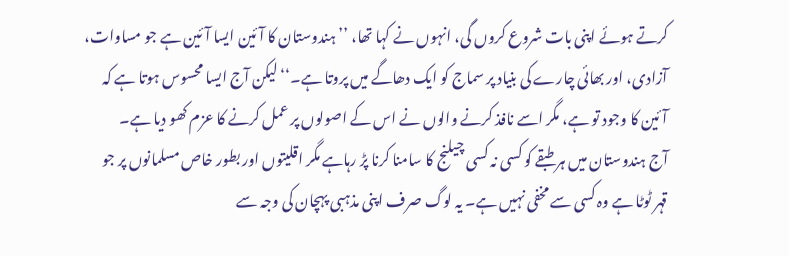کرتے ہوئے اپنی بات شروع کروں گی، انہوں نے کہا تھا، ’’ہندوستان کا آئین ایسا آئین ہے جو مساوات، آزادی، اور بھائی چارے کی بنیاد پر سماج کو ایک دھاگے میں پروتا ہے۔‘‘ لیکن آج ایسا محسوس ہوتا ہے کہ آئین کا وجود تو ہے، مگر اسے نافذ کرنے والوں نے اس کے اصولوں پر عمل کرنے کا عزم کھو دیا ہے۔
آج ہندوستان میں ہر طبقے کو کسی نہ کسی چیلنج کا سامنا کرنا پڑ رہاہے مگر اقلیتوں اور بطور خاص مسلمانوں پر جو قہر ٹوٹا ہے وہ کسی سے مخفی نہیں ہے۔ یہ لوگ صرف اپنی مذہبی پہچان کی وجہ سے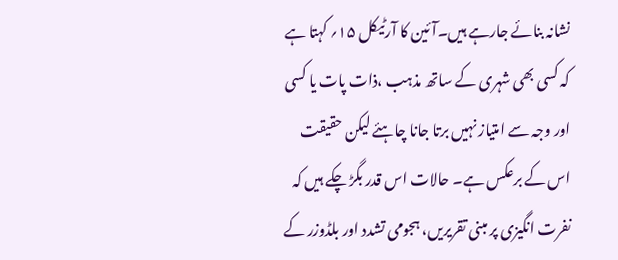نشانہ بنائے جارہے ہیں۔آئین کا آرٹیکل ۱۵؍ کہتا ہے کہ کسی بھی شہری کے ساتھ مذہب ،ذات پات یا کسی اور وجہ سے امتیاز نہیں برتا جانا چاہئے لیکن حقیقت اس کے برعکس ہے۔ حالات اس قدر بگڑ چکے ہیں کہ نفرت انگیزی پر مبنی تقریریں، ہجومی تشدد اور بلڈوزر کے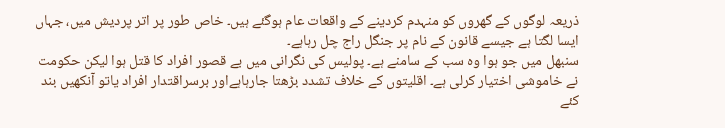ذریعہ لوگوں کے گھروں کو منہدم کردینے کے واقعات عام ہوگئے ہیں۔ خاص طور پر اتر پردیش میں، جہاں ایسا لگتا ہے جیسے قانون کے نام پر جنگل راج چل رہاہے۔
سنبھل میں جو ہوا وہ سب کے سامنے ہے۔ پولیس کی نگرانی میں بے قصور افراد کا قتل ہوا لیکن حکومت نے خاموشی اختیار کرلی ہے۔ اقلیتوں کے خلاف تشدد بڑھتا جارہاہےاور برسراقتدار افراد یاتو آنکھیں بند کئے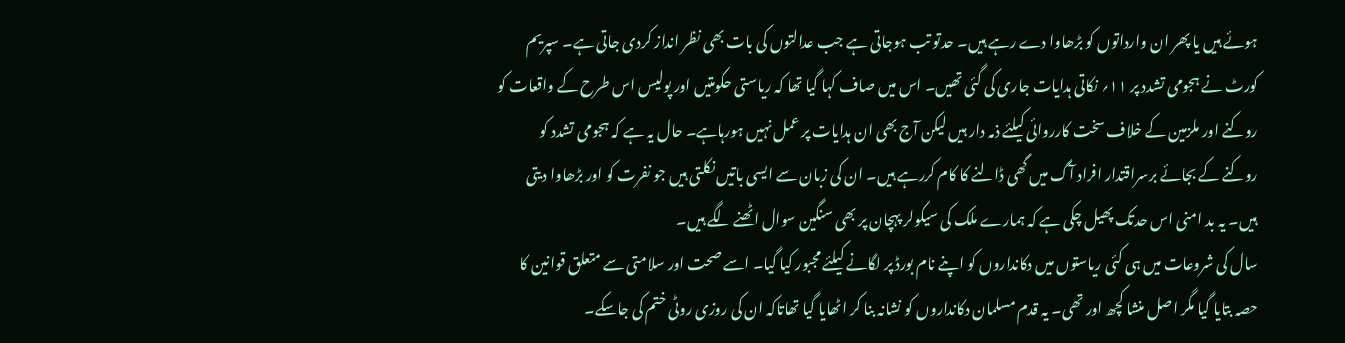ہوئے ہیں یا پھر ان وارداتوں کو بڑھاوا دے رہے ہیں۔ حدتو تب ہوجاتی ہے جب عدالتوں کی بات بھی نظر انداز کردی جاتی ہے۔ سپریم کورٹ نے ہجومی تشدد پر ۱۱؍ نکاتی ہدایات جاری کی گئی تھیں۔ اس میں صاف کہا گیا تھا کہ ریاستی حکومتیں اور پولیس اس طرح کے واقعات کو روکنے اور ملزمین کے خلاف سخت کارروائی کیلئے ذمہ دار ہیں لیکن آج بھی ان ہدایات پر عمل نہیں ہورہاہے۔ حال یہ ہے کہ ہجومی تشدد کو روکنے کے بجائے برسراقتدار افراد آگ میں گھی ڈالنے کا کام کررہے ہیں۔ ان کی زبان سے ایسی باتیں نکلتی ہیں جو نفرت کو اور بڑھاوا دیتی ہیں۔ یہ بد امنی اس حدتک پھیل چکی ہے کہ ہمارے ملک کی سیکولر پہچان پر بھی سنگین سوال اٹھنے لگے ہیں۔
سال کی شروعات میں ہی کئی ریاستوں میں دکانداروں کو اپنے نام بورڈ پر لگانے کیلئے مجبور کیا گیا۔ اسے صحت اور سلامتی سے متعلق قوانین کا حصہ بتایا گیا مگر اصل منشا کچھ اور تھی۔ یہ قدم مسلمان دکانداروں کو نشانہ بنا کر اٹھایا گیا تھاتاکہ ان کی روزی روٹی ختم کی جاسکے۔